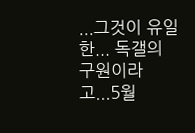...그것이 유일한... 독갤의 구원이라고...5월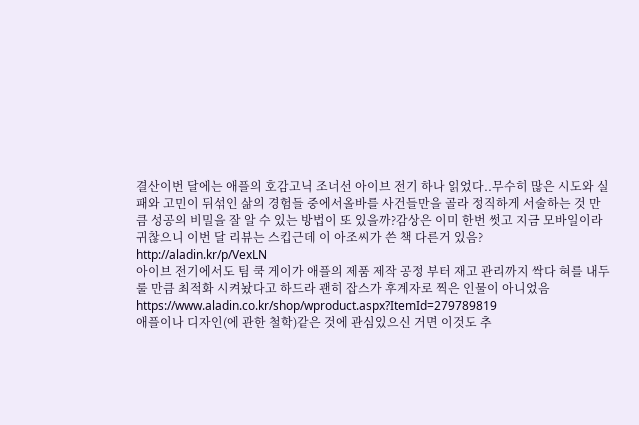결산이번 달에는 애플의 호감고닉 조너선 아이브 전기 하나 읽었다..무수히 많은 시도와 실패와 고민이 뒤섞인 삶의 경험들 중에서올바를 사건들만을 골라 정직하게 서술하는 것 만큼 성공의 비밀을 잘 알 수 있는 방법이 또 있을까?감상은 이미 한번 썻고 지금 모바일이라 귀찮으니 이번 달 리뷰는 스킵근데 이 아조씨가 쓴 책 다른거 있음?
http://aladin.kr/p/VexLN
아이브 전기에서도 팀 쿡 게이가 애플의 제품 제작 공정 부터 재고 관리까지 싹다 혀를 내두룰 만큼 최적화 시켜놨다고 하드라 괜히 잡스가 후계자로 찍은 인물이 아니었음
https://www.aladin.co.kr/shop/wproduct.aspx?ItemId=279789819
애플이나 디자인(에 관한 철학)같은 것에 관심있으신 거면 이것도 추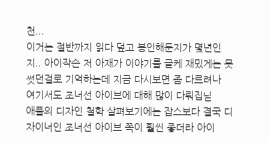천...
이거는 절반까지 읽다 덮고 봉인해둔지가 몇년인지.. 아이작슨 저 아재가 이야기를 글케 재밌게는 못 썻던걸로 기억하는데 지금 다시보면 좀 다르려나
여기서도 조너선 아이브에 대해 많이 다뤄집닏
애플의 디자인 철학 살펴보기에는 잡스보다 결국 디자이너인 조너선 아이브 쪽이 훨씬 좋더라 아이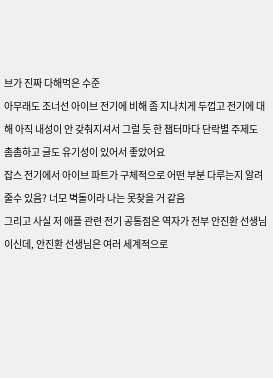브가 진짜 다해먹은 수준
아무래도 조너선 아이브 전기에 비해 좀 지나치게 두껍고 전기에 대해 아직 내성이 안 갖춰지셔서 그럴 듯 한 챕터마다 단락별 주제도 촘촘하고 글도 유기성이 있어서 좋았어요
잡스 전기에서 아이브 파트가 구체적으로 어떤 부분 다루는지 알려줄수 있음? 너모 벽돌이라 나는 못찾을 거 같음
그리고 사실 저 애플 관련 전기 공통점은 역자가 전부 안진환 선생님이신데, 안진환 선생님은 여러 세계적으로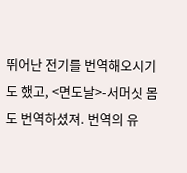뛰어난 전기를 번역해오시기도 했고, <면도날>-서머싯 몸도 번역하셨져. 번역의 유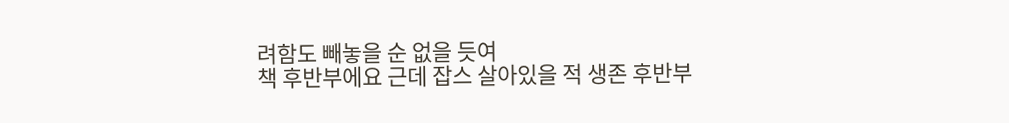려함도 빼놓을 순 없을 듯여
책 후반부에요 근데 잡스 살아있을 적 생존 후반부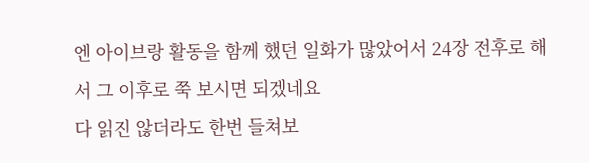엔 아이브랑 활동을 함께 했던 일화가 많았어서 24장 전후로 해서 그 이후로 쭉 보시면 되겠네요
다 읽진 않더라도 한번 들쳐보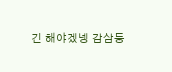긴 해야겠넹 감삼둥